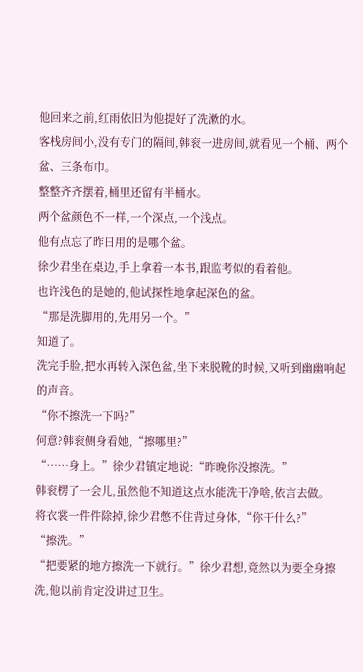他回来之前,红雨依旧为他提好了洗漱的水。
客栈房间小,没有专门的隔间,韩衮一进房间,就看见一个桶、两个盆、三条布巾。
整整齐齐摆着,桶里还留有半桶水。
两个盆颜色不一样,一个深点,一个浅点。
他有点忘了昨日用的是哪个盆。
徐少君坐在桌边,手上拿着一本书,跟监考似的看着他。
也许浅色的是她的,他试探性地拿起深色的盆。
“那是洗脚用的,先用另一个。”
知道了。
洗完手脸,把水再转入深色盆,坐下来脱靴的时候,又听到幽幽响起的声音。
“你不擦洗一下吗?”
何意?韩衮侧身看她,“擦哪里?”
“……身上。”徐少君镇定地说:“昨晚你没擦洗。”
韩衮楞了一会儿,虽然他不知道这点水能洗干净啥,依言去做。
将衣裳一件件除掉,徐少君憋不住背过身体,“你干什么?”
“擦洗。”
“把要紧的地方擦洗一下就行。”徐少君想,竟然以为要全身擦洗,他以前肯定没讲过卫生。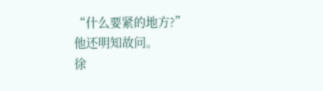“什么要紧的地方?”
他还明知故问。
徐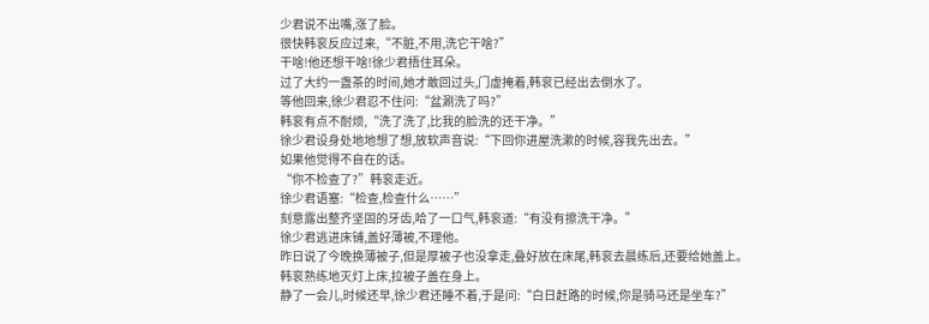少君说不出嘴,涨了脸。
很快韩衮反应过来,“不脏,不用,洗它干啥?”
干啥!他还想干啥!徐少君捂住耳朵。
过了大约一盏茶的时间,她才敢回过头,门虚掩着,韩衮已经出去倒水了。
等他回来,徐少君忍不住问:“盆涮洗了吗?”
韩衮有点不耐烦,“洗了洗了,比我的脸洗的还干净。”
徐少君设身处地地想了想,放软声音说:“下回你进屋洗漱的时候,容我先出去。”
如果他觉得不自在的话。
“你不检查了?”韩衮走近。
徐少君语塞:“检查,检查什么……”
刻意露出整齐坚固的牙齿,哈了一口气,韩衮道:“有没有擦洗干净。”
徐少君逃进床铺,盖好薄被,不理他。
昨日说了今晚换薄被子,但是厚被子也没拿走,叠好放在床尾,韩衮去晨练后,还要给她盖上。
韩衮熟练地灭灯上床,拉被子盖在身上。
静了一会儿,时候还早,徐少君还睡不着,于是问:“白日赶路的时候,你是骑马还是坐车?”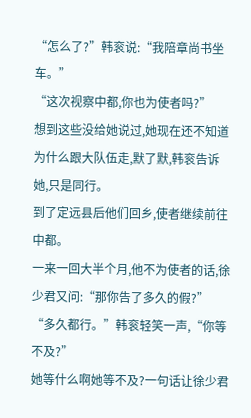“怎么了?”韩衮说:“我陪章尚书坐车。”
“这次视察中都,你也为使者吗?”
想到这些没给她说过,她现在还不知道为什么跟大队伍走,默了默,韩衮告诉她,只是同行。
到了定远县后他们回乡,使者继续前往中都。
一来一回大半个月,他不为使者的话,徐少君又问:“那你告了多久的假?”
“多久都行。”韩衮轻笑一声,“你等不及?”
她等什么啊她等不及?一句话让徐少君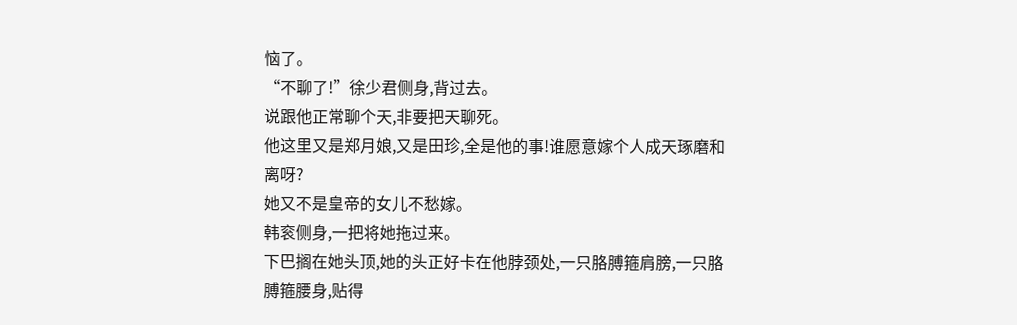恼了。
“不聊了!”徐少君侧身,背过去。
说跟他正常聊个天,非要把天聊死。
他这里又是郑月娘,又是田珍,全是他的事!谁愿意嫁个人成天琢磨和离呀?
她又不是皇帝的女儿不愁嫁。
韩衮侧身,一把将她拖过来。
下巴搁在她头顶,她的头正好卡在他脖颈处,一只胳膊箍肩膀,一只胳膊箍腰身,贴得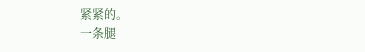紧紧的。
一条腿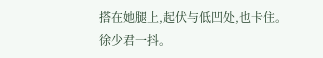搭在她腿上,起伏与低凹处,也卡住。
徐少君一抖。